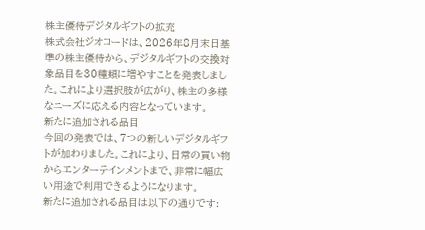株主優待デジタルギフトの拡充
株式会社ジオコードは、2026年8月末日基準の株主優待から、デジタルギフトの交換対象品目を30種類に増やすことを発表しました。これにより選択肢が広がり、株主の多様なニーズに応える内容となっています。
新たに追加される品目
今回の発表では、7つの新しいデジタルギフトが加わりました。これにより、日常の買い物からエンターテインメントまで、非常に幅広い用途で利用できるようになります。
新たに追加される品目は以下の通りです: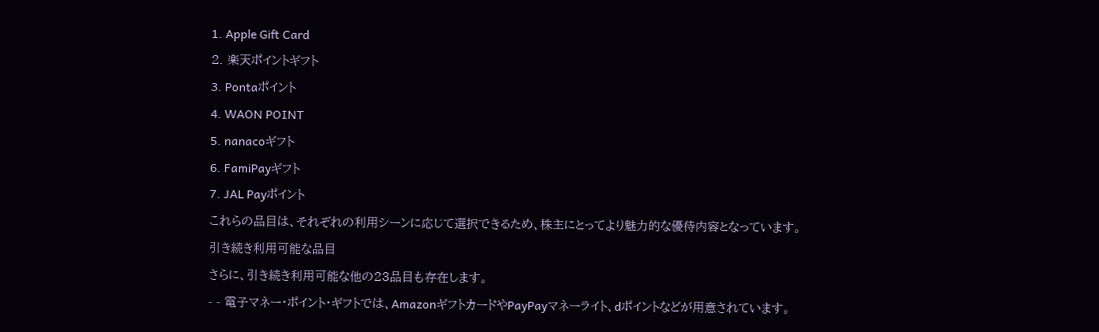1. Apple Gift Card
2. 楽天ポイントギフト
3. Pontaポイント
4. WAON POINT
5. nanacoギフト
6. FamiPayギフト
7. JAL Payポイント
これらの品目は、それぞれの利用シーンに応じて選択できるため、株主にとってより魅力的な優待内容となっています。
引き続き利用可能な品目
さらに、引き続き利用可能な他の23品目も存在します。
- - 電子マネー・ポイント・ギフトでは、AmazonギフトカードやPayPayマネーライト、dポイントなどが用意されています。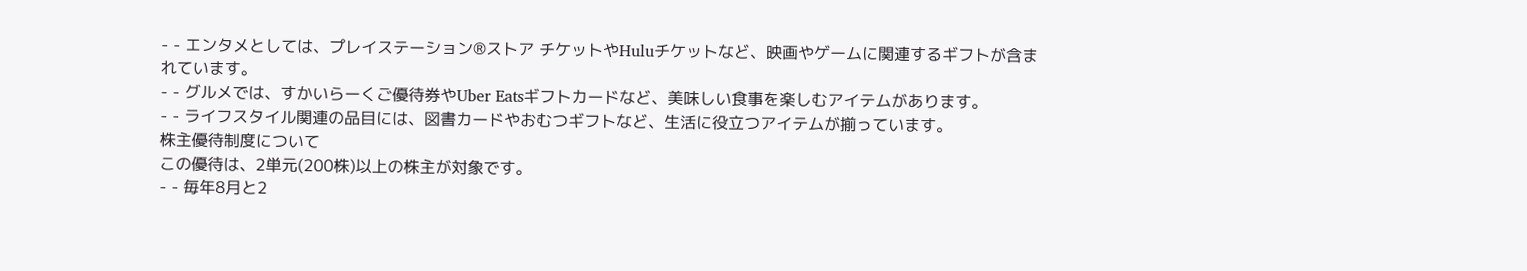- - エンタメとしては、プレイステーション®ストア チケットやHuluチケットなど、映画やゲームに関連するギフトが含まれています。
- - グルメでは、すかいらーくご優待券やUber Eatsギフトカードなど、美味しい食事を楽しむアイテムがあります。
- - ライフスタイル関連の品目には、図書カードやおむつギフトなど、生活に役立つアイテムが揃っています。
株主優待制度について
この優待は、2単元(200株)以上の株主が対象です。
- - 毎年8月と2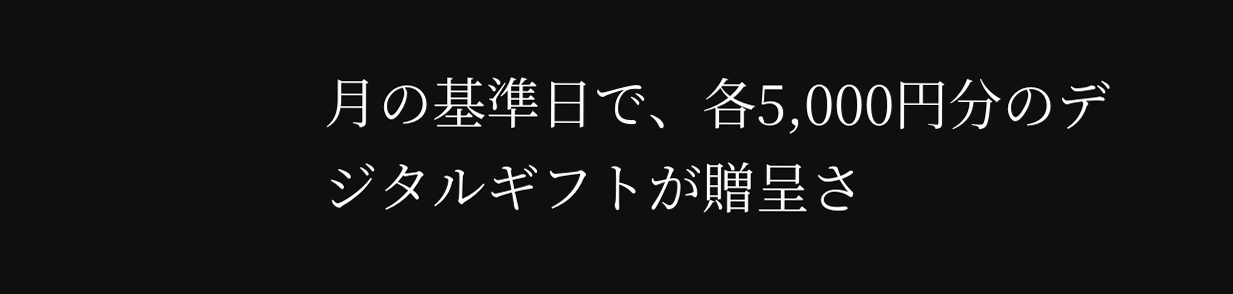月の基準日で、各5,000円分のデジタルギフトが贈呈さ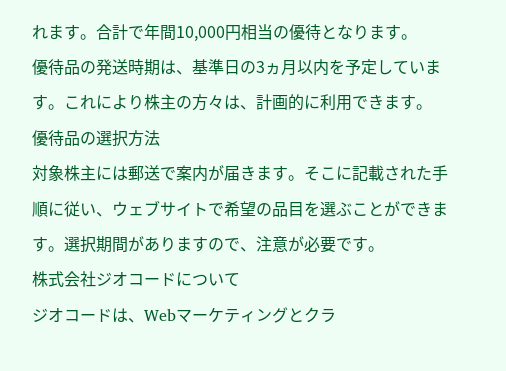れます。合計で年間10,000円相当の優待となります。
優待品の発送時期は、基準日の3ヵ月以内を予定しています。これにより株主の方々は、計画的に利用できます。
優待品の選択方法
対象株主には郵送で案内が届きます。そこに記載された手順に従い、ウェブサイトで希望の品目を選ぶことができます。選択期間がありますので、注意が必要です。
株式会社ジオコードについて
ジオコードは、Webマーケティングとクラ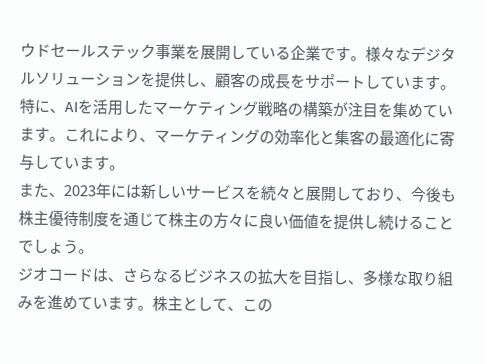ウドセールステック事業を展開している企業です。様々なデジタルソリューションを提供し、顧客の成長をサポートしています。特に、AIを活用したマーケティング戦略の構築が注目を集めています。これにより、マーケティングの効率化と集客の最適化に寄与しています。
また、2023年には新しいサービスを続々と展開しており、今後も株主優待制度を通じて株主の方々に良い価値を提供し続けることでしょう。
ジオコードは、さらなるビジネスの拡大を目指し、多様な取り組みを進めています。株主として、この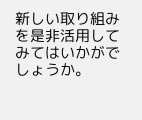新しい取り組みを是非活用してみてはいかがでしょうか。